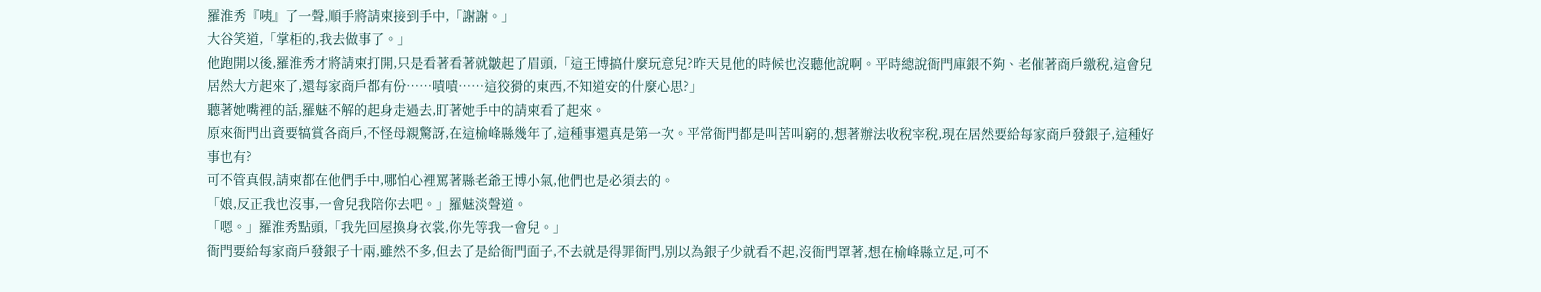羅淮秀『咦』了一聲,順手將請柬接到手中,「謝謝。」
大谷笑道,「掌柜的,我去做事了。」
他跑開以後,羅淮秀才將請柬打開,只是看著看著就皺起了眉頭,「這王博搞什麼玩意兒?昨天見他的時候也沒聽他說啊。平時總說衙門庫銀不夠、老催著商戶繳稅,這會兒居然大方起來了,還每家商戶都有份……嘖嘖……這狡猾的東西,不知道安的什麼心思?」
聽著她嘴裡的話,羅魅不解的起身走過去,盯著她手中的請柬看了起來。
原來衙門出資要犒賞各商戶,不怪母親驚訝,在這榆峰縣幾年了,這種事還真是第一次。平常衙門都是叫苦叫窮的,想著辦法收稅宰稅,現在居然要給每家商戶發銀子,這種好事也有?
可不管真假,請柬都在他們手中,哪怕心裡罵著縣老爺王博小氣,他們也是必須去的。
「娘,反正我也沒事,一會兒我陪你去吧。」羅魅淡聲道。
「嗯。」羅淮秀點頭,「我先回屋換身衣裳,你先等我一會兒。」
衙門要給每家商戶發銀子十兩,雖然不多,但去了是給衙門面子,不去就是得罪衙門,別以為銀子少就看不起,沒衙門罩著,想在榆峰縣立足,可不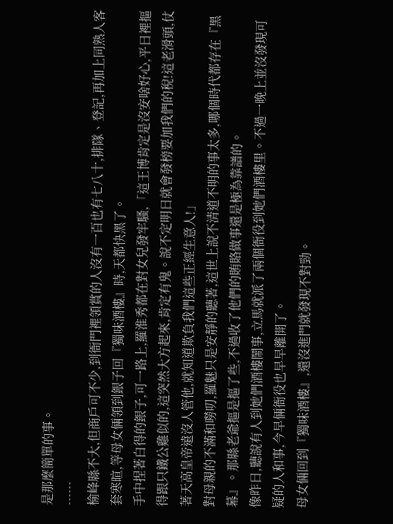是那麼簡單的事。
……
榆峰縣不大,但商戶可不少,到衙門裡領賞的人沒有一百也有七八十,排隊、登記,再加上同熟人客套寒暄,等母女倆領到銀子回『獨味酒樓』時,天都快黑了。
手中捏著白得的銀子,可一路上,羅淮秀都在對女兒發牢騷,「這王博肯定是沒安啥好心,平日裡摳得跟只鐵公雞似的,這突然大方起來,肯定有鬼。說不定明日就會發榜要加我們的稅!這老滑頭,仗著天高皇帝遠沒人管他,就知道欺負我們這些正經生意人!」
對母親的不滿和嘮叨,羅魅只是安靜的聽著,這世上說不清道不明的事太多,哪個時代都存在『黑幕』。那縣老爺摳是摳了些,不過收了他們的賄賂做事還是極為靠譜的。
像昨日,聽說有人到她們酒樓鬧事,立馬就派了兩個衙役到她們酒樓里。不過一晚上並沒發現可疑的人和事,今早倆衙役也早早離開了。
母女倆回到『獨味酒樓』,還沒進門就發現不對勁。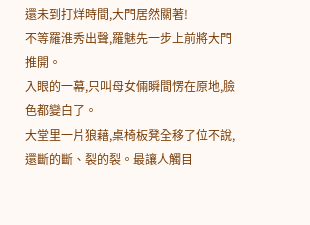還未到打烊時間,大門居然關著!
不等羅淮秀出聲,羅魅先一步上前將大門推開。
入眼的一幕,只叫母女倆瞬間愣在原地,臉色都變白了。
大堂里一片狼藉,桌椅板凳全移了位不說,還斷的斷、裂的裂。最讓人觸目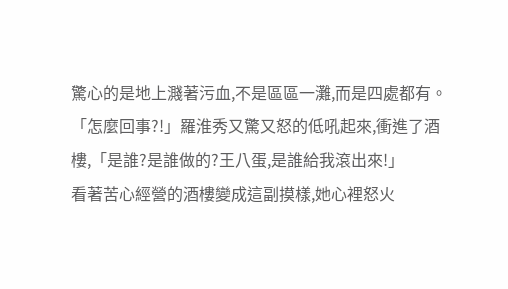驚心的是地上濺著污血,不是區區一灘,而是四處都有。
「怎麼回事?!」羅淮秀又驚又怒的低吼起來,衝進了酒樓,「是誰?是誰做的?王八蛋,是誰給我滾出來!」
看著苦心經營的酒樓變成這副摸樣,她心裡怒火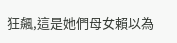狂飆,這是她們母女賴以為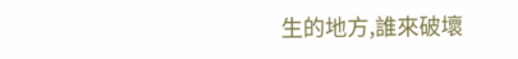生的地方,誰來破壞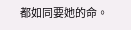都如同要她的命。